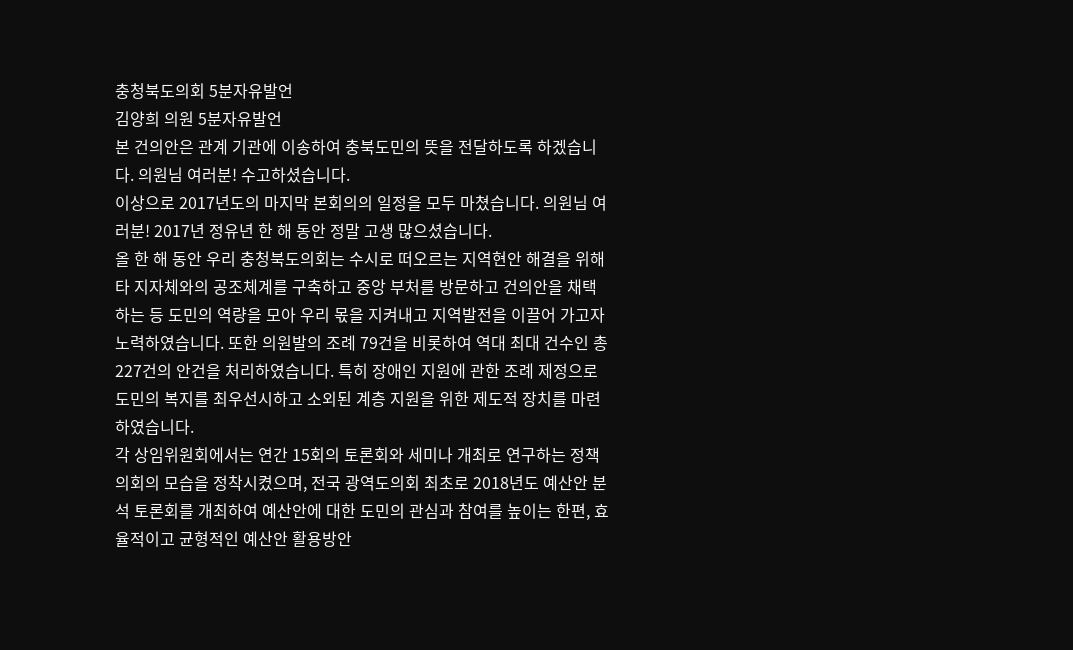충청북도의회 5분자유발언
김양희 의원 5분자유발언
본 건의안은 관계 기관에 이송하여 충북도민의 뜻을 전달하도록 하겠습니다. 의원님 여러분! 수고하셨습니다.
이상으로 2017년도의 마지막 본회의의 일정을 모두 마쳤습니다. 의원님 여러분! 2017년 정유년 한 해 동안 정말 고생 많으셨습니다.
올 한 해 동안 우리 충청북도의회는 수시로 떠오르는 지역현안 해결을 위해 타 지자체와의 공조체계를 구축하고 중앙 부처를 방문하고 건의안을 채택하는 등 도민의 역량을 모아 우리 몫을 지켜내고 지역발전을 이끌어 가고자 노력하였습니다. 또한 의원발의 조례 79건을 비롯하여 역대 최대 건수인 총 227건의 안건을 처리하였습니다. 특히 장애인 지원에 관한 조례 제정으로 도민의 복지를 최우선시하고 소외된 계층 지원을 위한 제도적 장치를 마련하였습니다.
각 상임위원회에서는 연간 15회의 토론회와 세미나 개최로 연구하는 정책의회의 모습을 정착시켰으며, 전국 광역도의회 최초로 2018년도 예산안 분석 토론회를 개최하여 예산안에 대한 도민의 관심과 참여를 높이는 한편, 효율적이고 균형적인 예산안 활용방안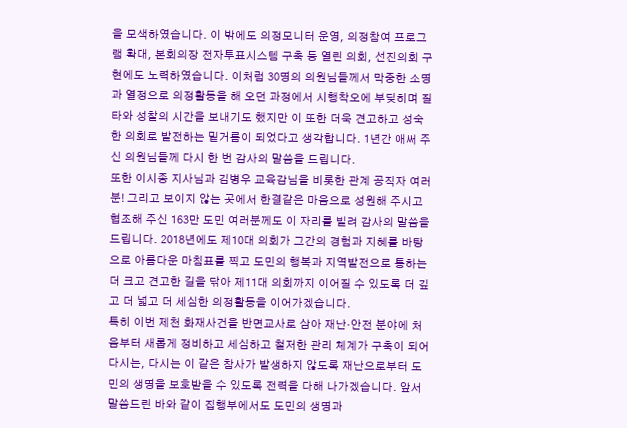을 모색하였습니다. 이 밖에도 의정모니터 운영, 의정참여 프로그램 확대, 본회의장 전자투표시스템 구축 등 열린 의회, 선진의회 구현에도 노력하였습니다. 이처럼 30명의 의원님들께서 막중한 소명과 열정으로 의정활동을 해 오던 과정에서 시행착오에 부딪히며 질타와 성찰의 시간을 보내기도 했지만 이 또한 더욱 견고하고 성숙한 의회로 발전하는 밑거름이 되었다고 생각합니다. 1년간 애써 주신 의원님들께 다시 한 번 감사의 말씀을 드립니다.
또한 이시종 지사님과 김병우 교육감님을 비롯한 관계 공직자 여러분! 그리고 보이지 않는 곳에서 한결같은 마음으로 성원해 주시고 협조해 주신 163만 도민 여러분께도 이 자리를 빌려 감사의 말씀을 드립니다. 2018년에도 제10대 의회가 그간의 경험과 지혜를 바탕으로 아름다운 마침표를 찍고 도민의 행복과 지역발전으로 통하는 더 크고 견고한 길을 닦아 제11대 의회까지 이어질 수 있도록 더 깊고 더 넓고 더 세심한 의정활동을 이어가겠습니다.
특히 이번 제천 화재사건을 반면교사로 삼아 재난·안전 분야에 처음부터 새롭게 정비하고 세심하고 철저한 관리 체계가 구축이 되어 다시는, 다시는 이 같은 참사가 발생하지 않도록 재난으로부터 도민의 생명을 보호받을 수 있도록 전력을 다해 나가겠습니다. 앞서 말씀드린 바와 같이 집행부에서도 도민의 생명과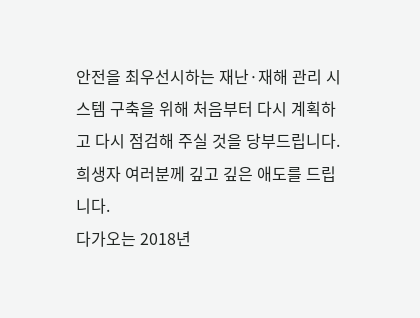안전을 최우선시하는 재난·재해 관리 시스템 구축을 위해 처음부터 다시 계획하고 다시 점검해 주실 것을 당부드립니다. 희생자 여러분께 깊고 깊은 애도를 드립니다.
다가오는 2018년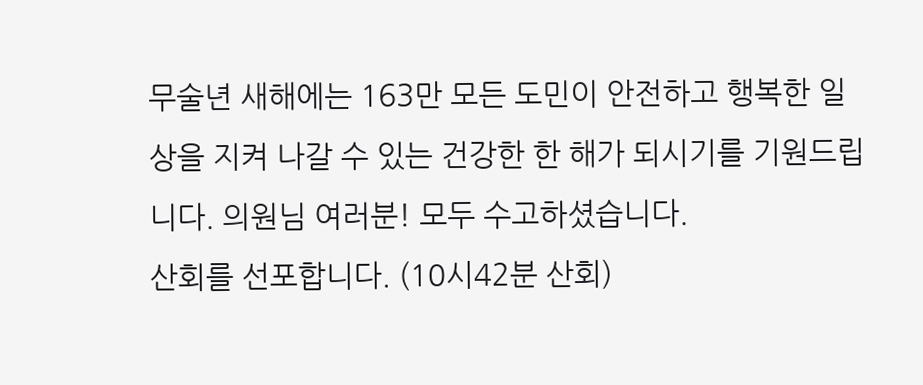무술년 새해에는 163만 모든 도민이 안전하고 행복한 일상을 지켜 나갈 수 있는 건강한 한 해가 되시기를 기원드립니다. 의원님 여러분! 모두 수고하셨습니다.
산회를 선포합니다. (10시42분 산회)